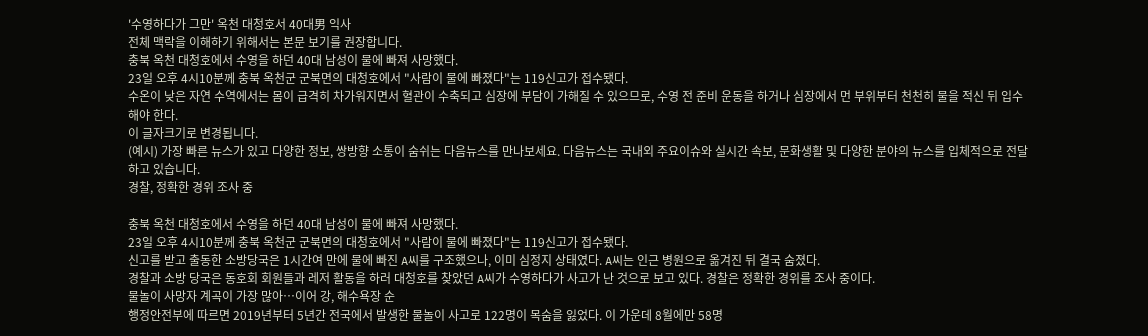'수영하다가 그만' 옥천 대청호서 40대男 익사
전체 맥락을 이해하기 위해서는 본문 보기를 권장합니다.
충북 옥천 대청호에서 수영을 하던 40대 남성이 물에 빠져 사망했다.
23일 오후 4시10분께 충북 옥천군 군북면의 대청호에서 "사람이 물에 빠졌다"는 119신고가 접수됐다.
수온이 낮은 자연 수역에서는 몸이 급격히 차가워지면서 혈관이 수축되고 심장에 부담이 가해질 수 있으므로, 수영 전 준비 운동을 하거나 심장에서 먼 부위부터 천천히 물을 적신 뒤 입수해야 한다.
이 글자크기로 변경됩니다.
(예시) 가장 빠른 뉴스가 있고 다양한 정보, 쌍방향 소통이 숨쉬는 다음뉴스를 만나보세요. 다음뉴스는 국내외 주요이슈와 실시간 속보, 문화생활 및 다양한 분야의 뉴스를 입체적으로 전달하고 있습니다.
경찰, 정확한 경위 조사 중

충북 옥천 대청호에서 수영을 하던 40대 남성이 물에 빠져 사망했다.
23일 오후 4시10분께 충북 옥천군 군북면의 대청호에서 "사람이 물에 빠졌다"는 119신고가 접수됐다.
신고를 받고 출동한 소방당국은 1시간여 만에 물에 빠진 A씨를 구조했으나, 이미 심정지 상태였다. A씨는 인근 병원으로 옮겨진 뒤 결국 숨졌다.
경찰과 소방 당국은 동호회 회원들과 레저 활동을 하러 대청호를 찾았던 A씨가 수영하다가 사고가 난 것으로 보고 있다. 경찰은 정확한 경위를 조사 중이다.
물놀이 사망자 계곡이 가장 많아…이어 강, 해수욕장 순
행정안전부에 따르면 2019년부터 5년간 전국에서 발생한 물놀이 사고로 122명이 목숨을 잃었다. 이 가운데 8월에만 58명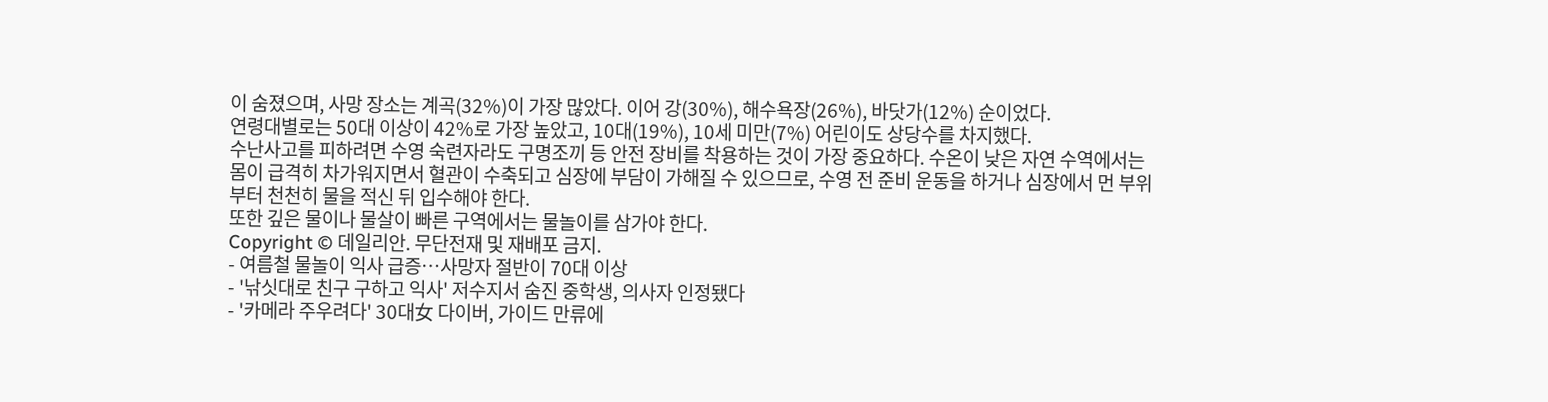이 숨졌으며, 사망 장소는 계곡(32%)이 가장 많았다. 이어 강(30%), 해수욕장(26%), 바닷가(12%) 순이었다.
연령대별로는 50대 이상이 42%로 가장 높았고, 10대(19%), 10세 미만(7%) 어린이도 상당수를 차지했다.
수난사고를 피하려면 수영 숙련자라도 구명조끼 등 안전 장비를 착용하는 것이 가장 중요하다. 수온이 낮은 자연 수역에서는 몸이 급격히 차가워지면서 혈관이 수축되고 심장에 부담이 가해질 수 있으므로, 수영 전 준비 운동을 하거나 심장에서 먼 부위부터 천천히 물을 적신 뒤 입수해야 한다.
또한 깊은 물이나 물살이 빠른 구역에서는 물놀이를 삼가야 한다.
Copyright © 데일리안. 무단전재 및 재배포 금지.
- 여름철 물놀이 익사 급증…사망자 절반이 70대 이상
- '낚싯대로 친구 구하고 익사' 저수지서 숨진 중학생, 의사자 인정됐다
- '카메라 주우려다' 30대女 다이버, 가이드 만류에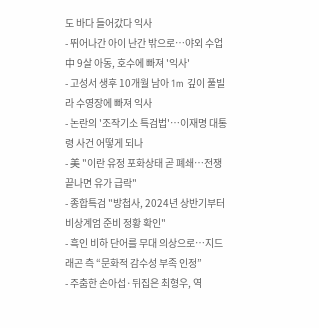도 바다 들어갔다 익사
- 뛰어나간 아이 난간 밖으로…야외 수업 中 9살 아동, 호수에 빠져 '익사'
- 고성서 생후 10개월 남아 1m 깊이 풀빌라 수영장에 빠져 익사
- 논란의 '조작기소 특검법'…이재명 대통령 사건 어떻게 되나
- 美 "이란 유정 포화상태 곧 폐쇄…전쟁 끝나면 유가 급락"
- 종합특검 "방첩사, 2024년 상반기부터 비상계엄 준비 정황 확인"
- 흑인 비하 단어를 무대 의상으로…지드래곤 측 “문화적 감수성 부족 인정”
- 주춤한 손아섭·뒤집은 최형우, 역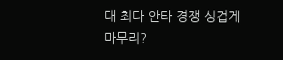대 최다 안타 경쟁 싱겁게 마무리?